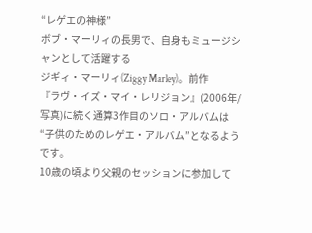“レゲエの神様”
ボブ・マーリィの長男で、自身もミュージシャンとして活躍する
ジギィ・マーリィ(Ziggy Marley)。前作
『ラヴ・イズ・マイ・レリジョン』(2006年/写真)に続く通算3作目のソロ・アルバムは“子供のためのレゲエ・アルバム”となるようです。
10歳の頃より父親のセッションに参加して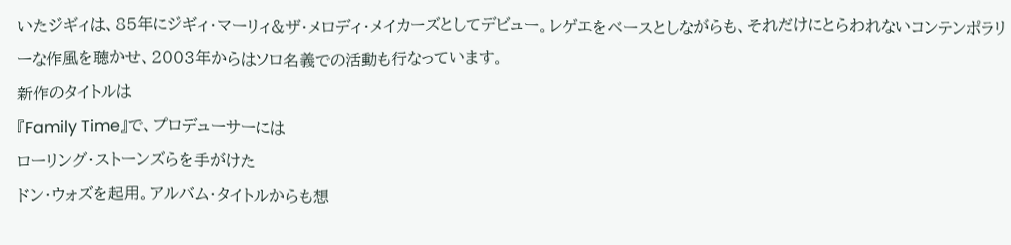いたジギィは、85年にジギィ・マーリィ&ザ・メロディ・メイカーズとしてデビュー。レゲエをベースとしながらも、それだけにとらわれないコンテンポラリーな作風を聴かせ、2003年からはソロ名義での活動も行なっています。
新作のタイトルは
『Family Time』で、プロデューサーには
ローリング・ストーンズらを手がけた
ドン・ウォズを起用。アルバム・タイトルからも想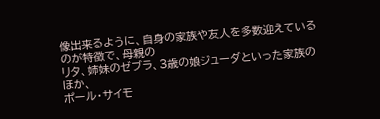像出来るように、自身の家族や友人を多数迎えているのが特徴で、母親の
リタ、姉妹のゼブラ、3歳の娘ジューダといった家族のほか、
ポール・サイモ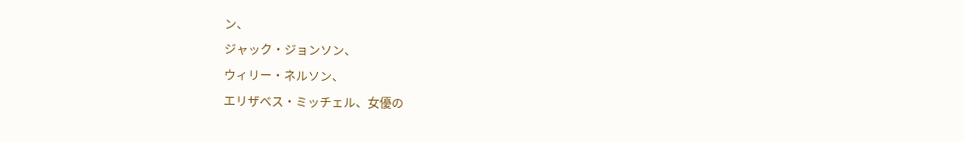ン、
ジャック・ジョンソン、
ウィリー・ネルソン、
エリザベス・ミッチェル、女優の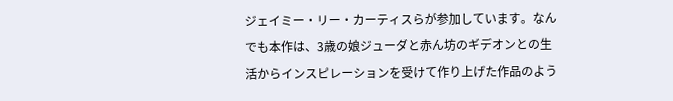ジェイミー・リー・カーティスらが参加しています。なんでも本作は、3歳の娘ジューダと赤ん坊のギデオンとの生活からインスピレーションを受けて作り上げた作品のよう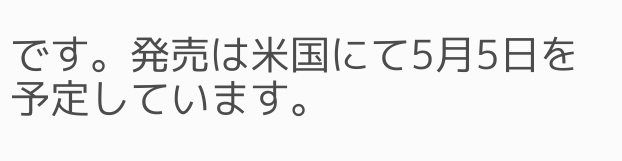です。発売は米国にて5月5日を予定しています。